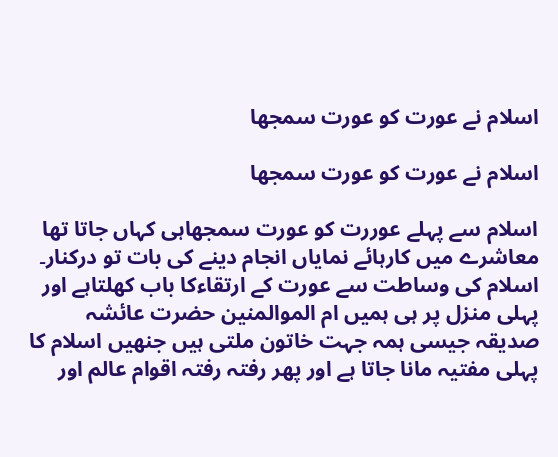اسلام نے عورت کو عورت سمجھا

اسلام نے عورت کو عورت سمجھا

اسلام سے پہلے عوررت کو عورت سمجھاہی کہاں جاتا تھا معاشرے میں کارہائے نمایاں انجام دینے کی بات تو درکنار۔
اسلام کی وساطت سے عورت کے ارتقاءکا باب کھلتاہے اور پہلی منزل پر ہی ہمیں ام الموالمنین حضرت عائشہ صدیقہ جیسی ہمہ جہت خاتون ملتی ہیں جنھیں اسلام کا پہلی مفتیہ مانا جاتا ہے اور پھر رفتہ رفتہ اقوام عالم اور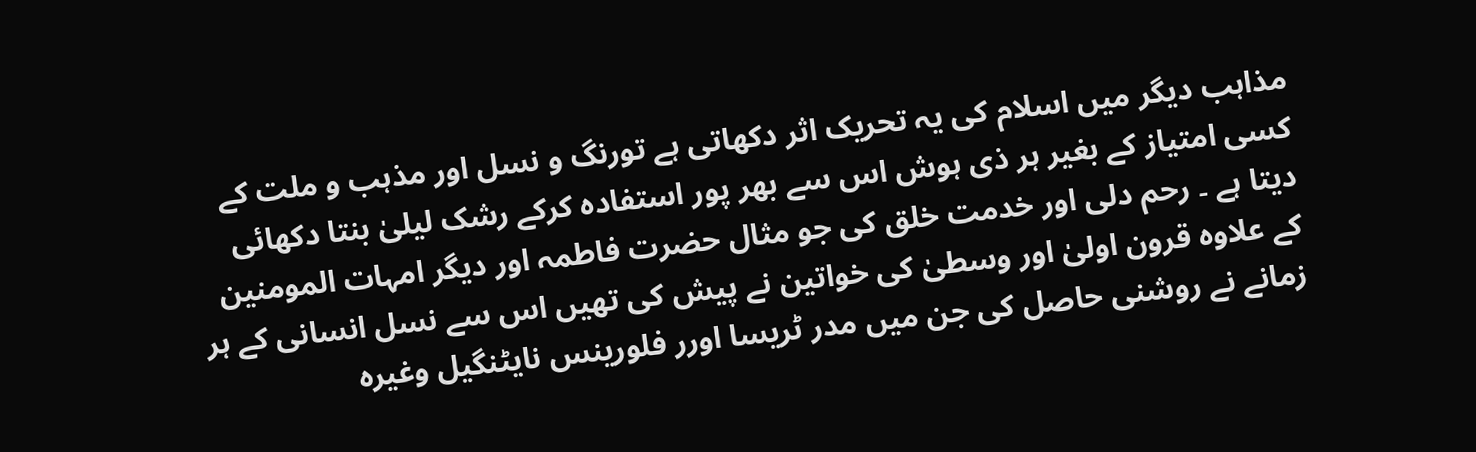مذاہب دیگر میں اسلام کی یہ تحریک اثر دکھاتی ہے تورنگ و نسل اور مذہب و ملت کے کسی امتیاز کے بغیر ہر ذی ہوش اس سے بھر پور استفادہ کرکے رشک لیلیٰ بنتا دکھائی دیتا ہے ۔ رحم دلی اور خدمت خلق کی جو مثال حضرت فاطمہ اور دیگر امہات المومنین کے علاوہ قرون اولیٰ اور وسطیٰ کی خواتین نے پیش کی تھیں اس سے نسل انسانی کے ہر زمانے نے روشنی حاصل کی جن میں مدر ٹریسا اورر فلورینس نایٹنگیل وغیرہ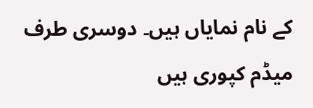کے نام نمایاں ہیں۔ دوسری طرف میڈم کپوری ہیں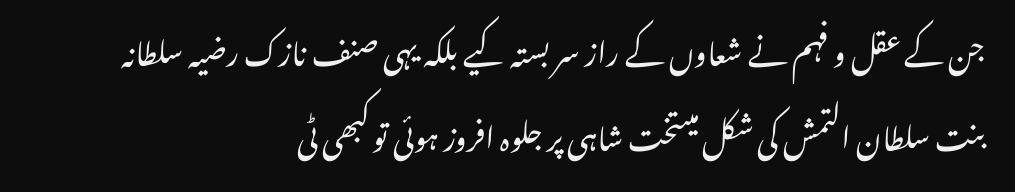جن کے عقل و فہم نے شعاوں کے راز سر بستہ کیے بلکہ یہی صنف نازک رضیہ سلطانہ بنت سلطان التمش کی شکل میںتخت شاہی پر جلوہ افروز ہوئی تو کبھی ٹی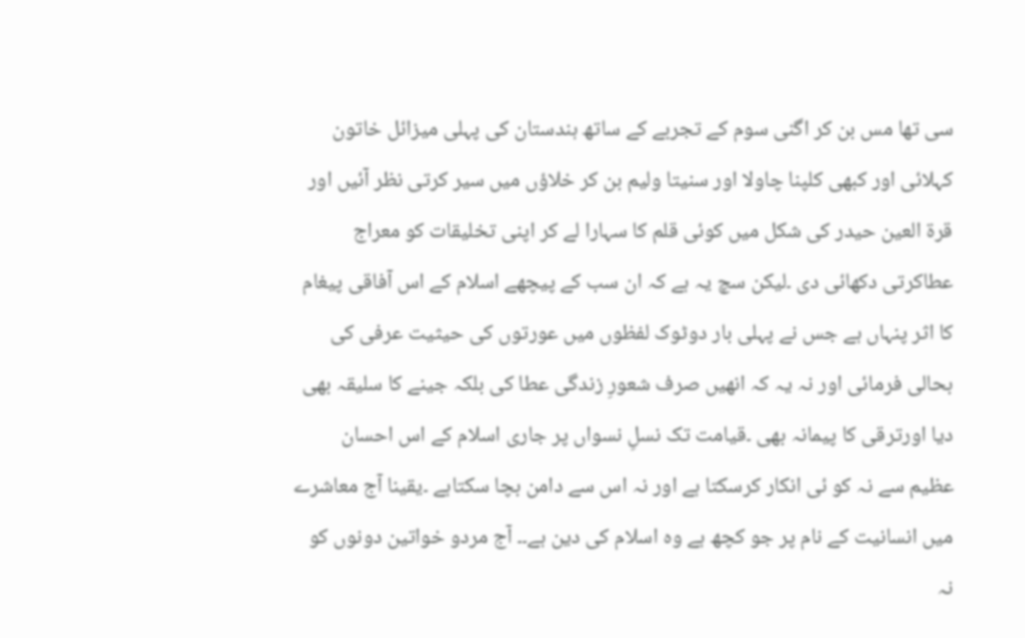سی تھا مس بن کر اگنی سوم کے تجربے کے ساتھ ہندستان کی پہلی میزائل خاتون کہلائی اور کبھی کلپنا چاولا اور سنیتا ولیم بن کر خلاؤں میں سیر کرتی نظر آئیں اور قرة العین حیدر کی شکل میں کوئی قلم کا سہارا لے کر اپنی تخلیقات کو معراج عطاکرتی دکھائی دی ۔لیکن سچ یہ ہے کہ ان سب کے پیچھے اسلام کے اس آفاقی پیغام کا اثر پنہاں ہے جس نے پہلی بار دوٹوک لفظوں میں عورتوں کی حیثیت عرفی کی بحالی فرمائی اور نہ یہ کہ انھیں صرف شعورِ زندگی عطا کی بلکہ جینے کا سلیقہ بھی دیا اورترقی کا پیمانہ بھی ۔قیامت تک نسلِ نسواں پر جاری اسلام کے اس احسان عظیم سے نہ کو ئی انکار کرسکتا ہے اور نہ اس سے دامن بچا سکتاہے ۔یقینا آج معاشرے میں انسانیت کے نام پر جو کچھ ہے وہ اسلام کی دین ہے۔۔ آج مردو خواتین دونوں کو نہ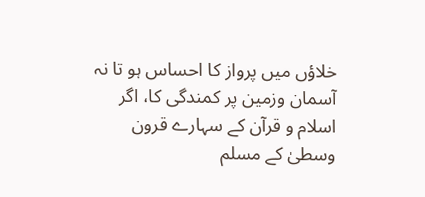خلاؤں میں پرواز کا احساس ہو تا نہ آسمان وزمین پر کمندگی کا، اگر اسلام و قرآن کے سہارے قرون وسطیٰ کے مسلم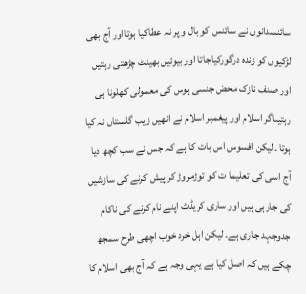سائنسدانوں نے سائنس کو بال و پر نہ عطاکیا ہوتااور آج بھی لڑکیوں کو زندہ درگورکیاجاتا اور بیوئیں بھینٹ چڑھتی رہتیں اور صنف نازک محض جنسی ہوس کی معمولی کھلونا ہی رہتیںاگر اسلام اور پیغمبر اسلام نے انھیں زیب گلستاں نہ کیا ہوتا ۔لیکن افسوس اس بات کا ہے کہ جس نے سب کچھ دیا آج اسی کی تعلیما ت کو توڑمروڑ کر پیش کرنے کی سازشیں کی جارہی ہیں اور ساری کریڈٹ اپنے نام کرنے کی ناکام جدوجہد جاری ہے۔ لیکن اہل خرد خوب اچھی طرح سمجھ چکے ہیں کہ اصل کیا ہے یہی وجہ ہے کہ آج بھی اسلام کا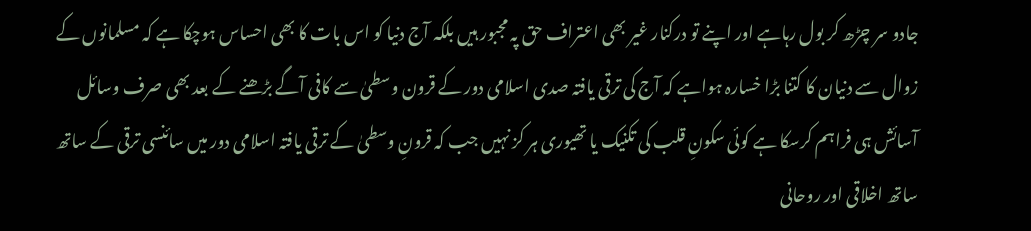جادو سر چڑھ کر بول رہاہے اور اپنے تو درکنار غیر بھی اعتراف حق پہ مجبور ہیں بلکہ آج دنیا کو اس بات کا بھی احساس ہوچکا ہے کہ مسلمانوں کے زوال سے دنیان کا کتنا بڑا خسارہ ہواہے کہ آج کی ترقی یافتہ صدی اسلامی دور کے قرون وسطیٰ سے کافی آگے بڑھنے کے بعد بھی صرف وسائل آسائش ہی فراہم کرسکا ہے کوئی سکونِ قلب کی تکنیک یا تھیوری ہر کز نہیں جب کہ قرونِ وسطیٰ کے ترقی یافتہ اسلامی دور میں سائنسی ترقی کے ساتھ ساتھ اخلاقی اور روحانی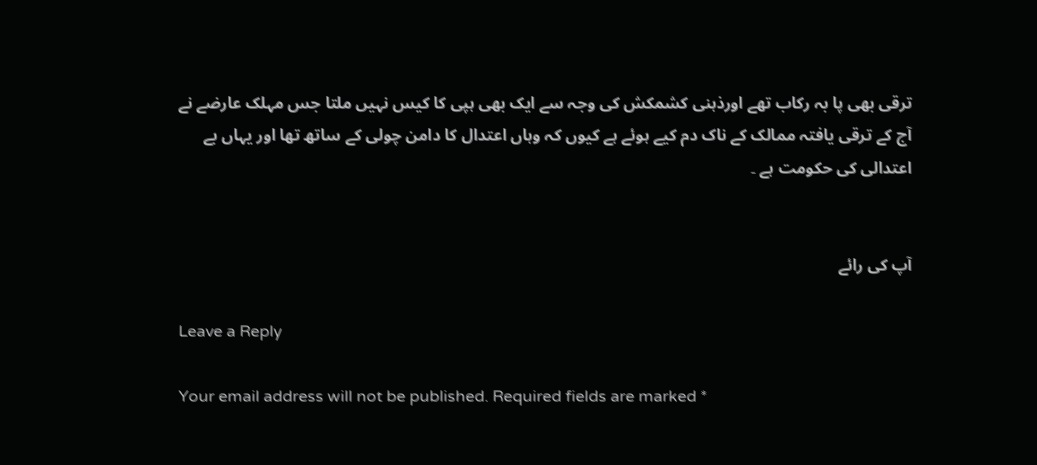ترقی بھی پا بہ رکاب تھے اورذہنی کشمکش کی وجہ سے ایک بھی ہپی کا کیس نہیں ملتا جس مہلک عارضے نے آج کے ترقی یافتہ ممالک کے ناک دم کیے ہوئے ہے کیوں کہ وہاں اعتدال کا دامن چولی کے ساتھ تھا اور یہاں بے اعتدالی کی حکومت ہے ۔


آپ کی رائے

Leave a Reply

Your email address will not be published. Required fields are marked *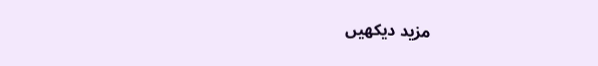مزید دیکهیں